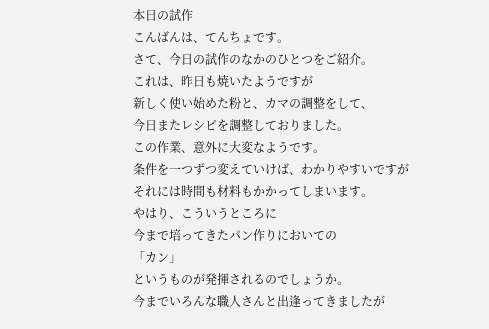本日の試作
こんばんは、てんちょです。
さて、今日の試作のなかのひとつをご紹介。
これは、昨日も焼いたようですが
新しく使い始めた粉と、カマの調整をして、
今日またレシピを調整しておりました。
この作業、意外に大変なようです。
条件を一つずつ変えていけば、わかりやすいですが
それには時間も材料もかかってしまいます。
やはり、こういうところに
今まで培ってきたパン作りにおいての
「カン」
というものが発揮されるのでしょうか。
今までいろんな職人さんと出逢ってきましたが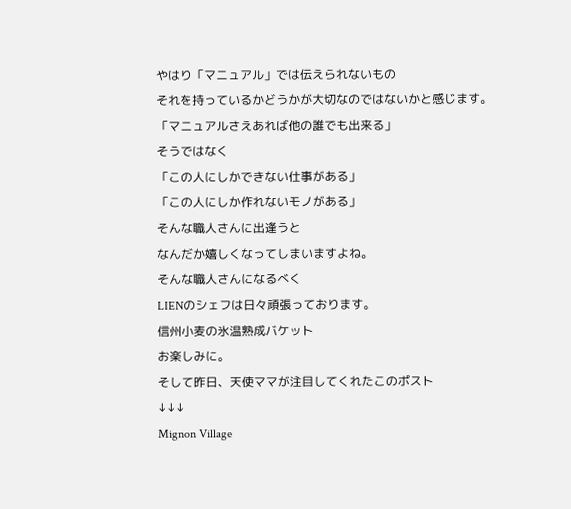やはり「マニュアル」では伝えられないもの
それを持っているかどうかが大切なのではないかと感じます。
「マニュアルさえあれば他の誰でも出来る」
そうではなく
「この人にしかできない仕事がある」
「この人にしか作れないモノがある」
そんな職人さんに出逢うと
なんだか嬉しくなってしまいますよね。
そんな職人さんになるべく
LIENのシェフは日々頑張っております。
信州小麦の氷温熟成バケット
お楽しみに。
そして昨日、天使ママが注目してくれたこのポスト
↓↓↓
Mignon Village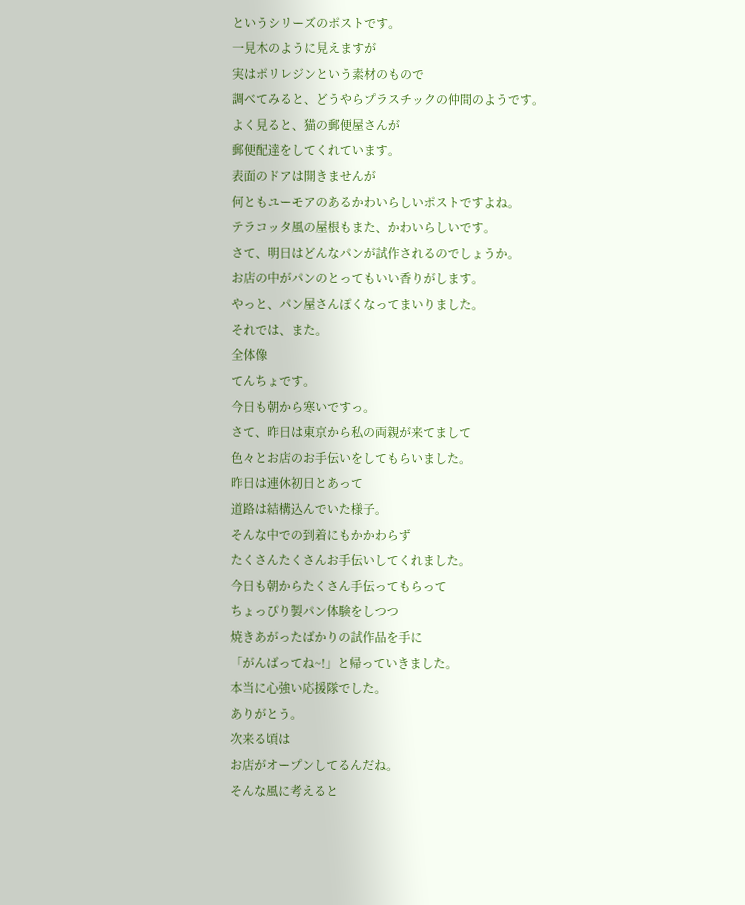というシリーズのポストです。
一見木のように見えますが
実はポリレジンという素材のもので
調べてみると、どうやらプラスチックの仲間のようです。
よく見ると、猫の郵便屋さんが
郵便配達をしてくれています。
表面のドアは開きませんが
何ともユーモアのあるかわいらしいポストですよね。
テラコッタ風の屋根もまた、かわいらしいです。
さて、明日はどんなパンが試作されるのでしょうか。
お店の中がパンのとってもいい香りがします。
やっと、パン屋さんぽくなってまいりました。
それでは、また。
全体像
てんちょです。
今日も朝から寒いですっ。
さて、昨日は東京から私の両親が来てまして
色々とお店のお手伝いをしてもらいました。
昨日は連休初日とあって
道路は結構込んでいた様子。
そんな中での到着にもかかわらず
たくさんたくさんお手伝いしてくれました。
今日も朝からたくさん手伝ってもらって
ちょっぴり製パン体験をしつつ
焼きあがったばかりの試作品を手に
「がんばってね~!」と帰っていきました。
本当に心強い応援隊でした。
ありがとう。
次来る頃は
お店がオープンしてるんだね。
そんな風に考えると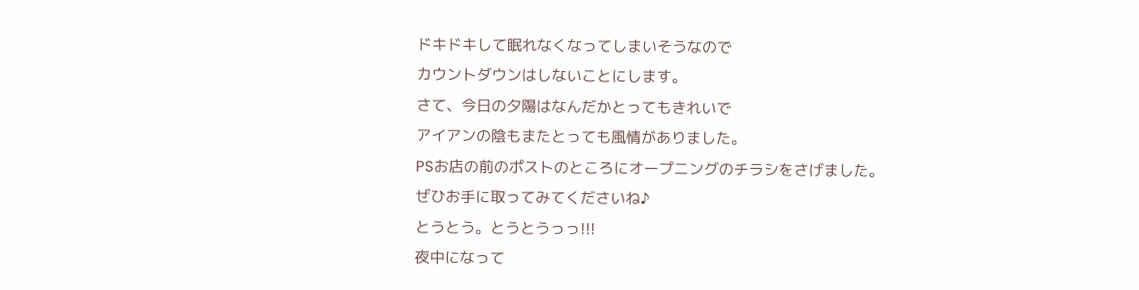ドキドキして眠れなくなってしまいそうなので
カウントダウンはしないことにします。
さて、今日の夕陽はなんだかとってもきれいで
アイアンの陰もまたとっても風情がありました。
PSお店の前のポストのところにオープニングのチラシをさげました。
ぜひお手に取ってみてくださいね♪
とうとう。とうとうっっ!!!
夜中になって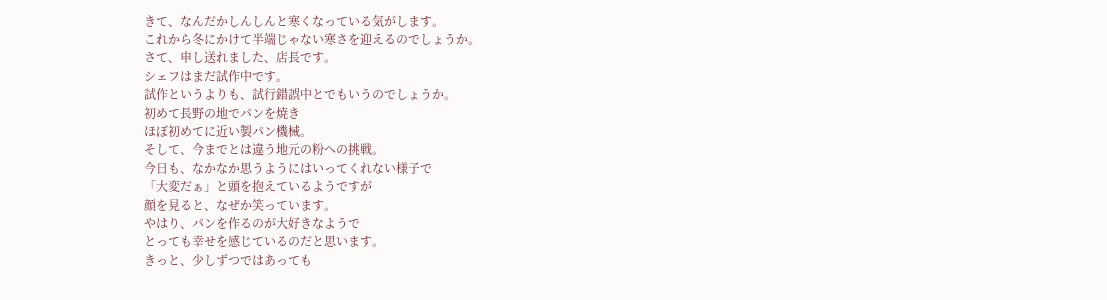きて、なんだかしんしんと寒くなっている気がします。
これから冬にかけて半端じゃない寒さを迎えるのでしょうか。
さて、申し送れました、店長です。
シェフはまだ試作中です。
試作というよりも、試行錯誤中とでもいうのでしょうか。
初めて長野の地でパンを焼き
ほぼ初めてに近い製パン機械。
そして、今までとは違う地元の粉への挑戦。
今日も、なかなか思うようにはいってくれない様子で
「大変だぁ」と頭を抱えているようですが
顔を見ると、なぜか笑っています。
やはり、パンを作るのが大好きなようで
とっても幸せを感じているのだと思います。
きっと、少しずつではあっても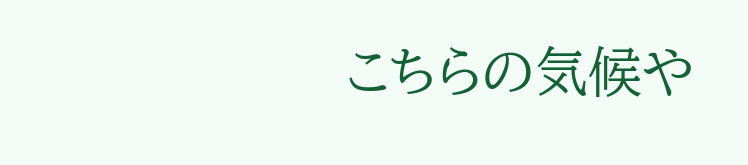こちらの気候や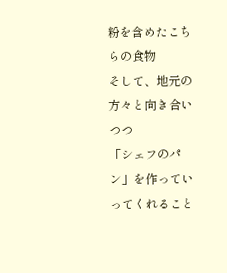粉を含めたこちらの食物
そして、地元の方々と向き合いつつ
「シェフのパン」を作っていってくれること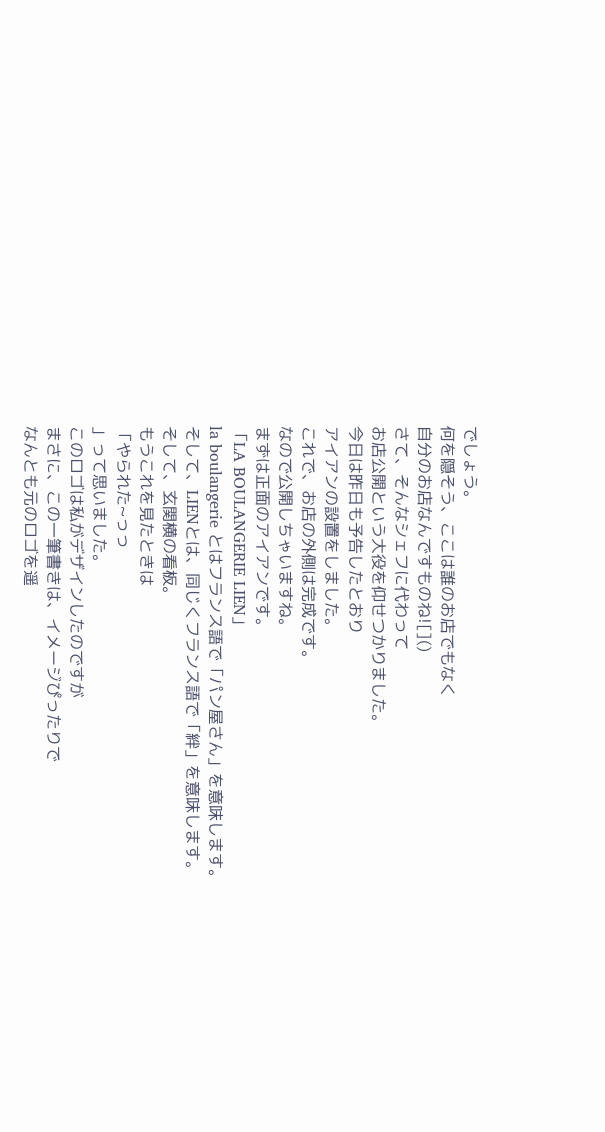でしょう。
何を隠そう、ここは誰のお店でもなく
自分のお店なんですものね![]()
さて、そんなシェフに代わって
お店公開という大役を仰せつかりました。
今日は昨日も予告したとおり
アイアンの設置をしました。
これで、お店の外側は完成です。
なので公開しちゃいますね。
まずは正面のアイアンです。
「LA BOULANGERIE LIEN」
la boulangerie とはフランス語で「パン屋さん」を意味します。
そして、LIENとは、同じくフランス語で「絆」を意味します。
そして、玄関横の看板。
もうこれを見たときは
「やられた~っっ
」って思いました。
このロゴは私がデザインしたのですが
まさに、この一筆書きは、イメージぴったりで
なんとも元のロゴを遥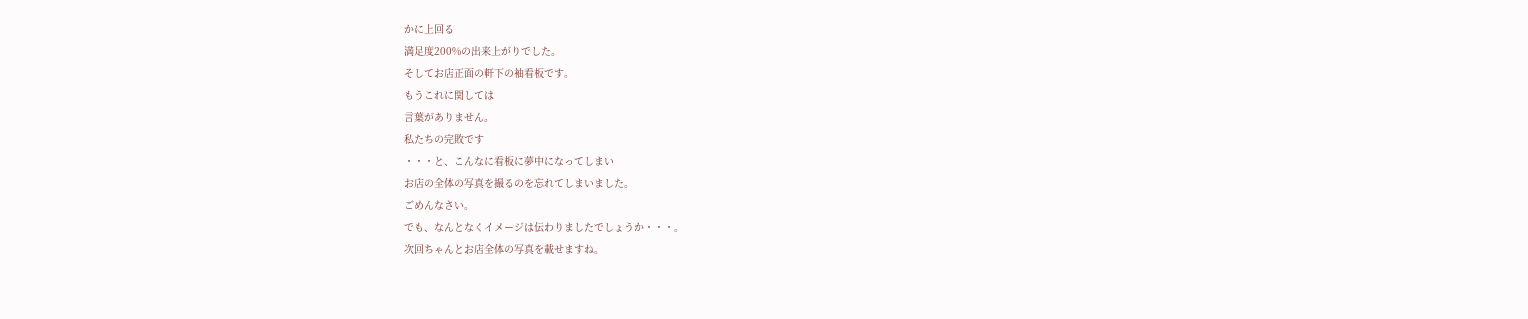かに上回る
満足度200%の出来上がりでした。
そしてお店正面の軒下の袖看板です。
もうこれに関しては
言葉がありません。
私たちの完敗です
・・・と、こんなに看板に夢中になってしまい
お店の全体の写真を撮るのを忘れてしまいました。
ごめんなさい。
でも、なんとなくイメージは伝わりましたでしょうか・・・。
次回ちゃんとお店全体の写真を載せますね。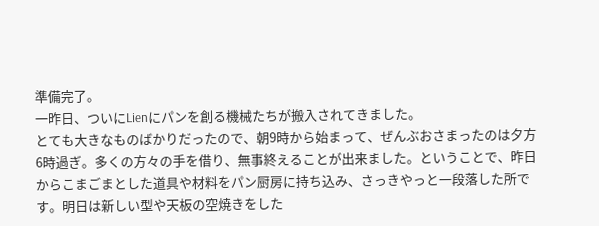準備完了。
一昨日、ついにLienにパンを創る機械たちが搬入されてきました。
とても大きなものばかりだったので、朝9時から始まって、ぜんぶおさまったのは夕方6時過ぎ。多くの方々の手を借り、無事終えることが出来ました。ということで、昨日からこまごまとした道具や材料をパン厨房に持ち込み、さっきやっと一段落した所です。明日は新しい型や天板の空焼きをした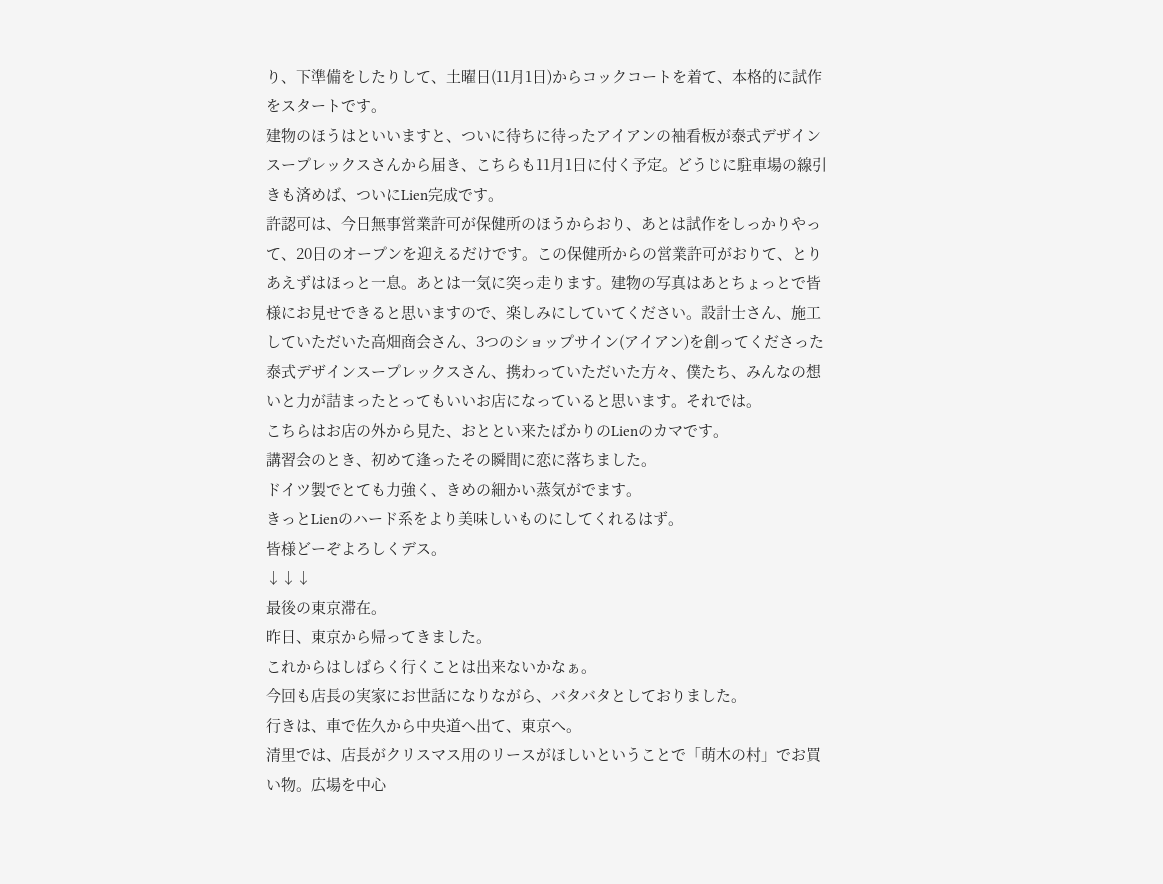り、下準備をしたりして、土曜日(11月1日)からコックコートを着て、本格的に試作をスタートです。
建物のほうはといいますと、ついに待ちに待ったアイアンの袖看板が泰式デザインスープレックスさんから届き、こちらも11月1日に付く予定。どうじに駐車場の線引きも済めば、ついにLien完成です。
許認可は、今日無事営業許可が保健所のほうからおり、あとは試作をしっかりやって、20日のオープンを迎えるだけです。この保健所からの営業許可がおりて、とりあえずはほっと一息。あとは一気に突っ走ります。建物の写真はあとちょっとで皆様にお見せできると思いますので、楽しみにしていてください。設計士さん、施工していただいた高畑商会さん、3つのショップサイン(アイアン)を創ってくださった泰式デザインスープレックスさん、携わっていただいた方々、僕たち、みんなの想いと力が詰まったとってもいいお店になっていると思います。それでは。
こちらはお店の外から見た、おととい来たばかりのLienのカマです。
講習会のとき、初めて逢ったその瞬間に恋に落ちました。
ドイツ製でとても力強く、きめの細かい蒸気がでます。
きっとLienのハード系をより美味しいものにしてくれるはず。
皆様どーぞよろしくデス。
↓↓↓
最後の東京滞在。
昨日、東京から帰ってきました。
これからはしばらく行くことは出来ないかなぁ。
今回も店長の実家にお世話になりながら、バタバタとしておりました。
行きは、車で佐久から中央道へ出て、東京へ。
清里では、店長がクリスマス用のリースがほしいということで「萌木の村」でお買い物。広場を中心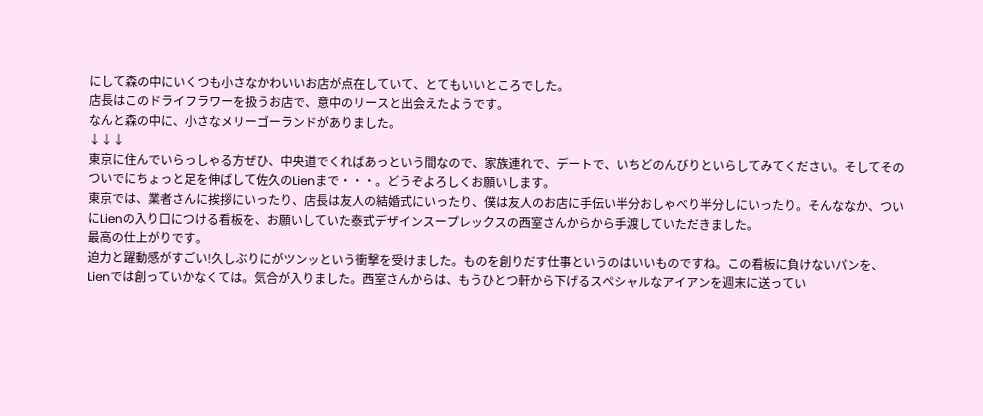にして森の中にいくつも小さなかわいいお店が点在していて、とてもいいところでした。
店長はこのドライフラワーを扱うお店で、意中のリースと出会えたようです。
なんと森の中に、小さなメリーゴーランドがありました。
↓↓↓
東京に住んでいらっしゃる方ぜひ、中央道でくればあっという間なので、家族連れで、デートで、いちどのんびりといらしてみてください。そしてそのついでにちょっと足を伸ばして佐久のLienまで・・・。どうぞよろしくお願いします。
東京では、業者さんに挨拶にいったり、店長は友人の結婚式にいったり、僕は友人のお店に手伝い半分おしゃべり半分しにいったり。そんななか、ついにLienの入り口につける看板を、お願いしていた泰式デザインスープレックスの西室さんからから手渡していただきました。
最高の仕上がりです。
迫力と躍動感がすごい!久しぶりにがツンッという衝撃を受けました。ものを創りだす仕事というのはいいものですね。この看板に負けないパンを、Lienでは創っていかなくては。気合が入りました。西室さんからは、もうひとつ軒から下げるスペシャルなアイアンを週末に送ってい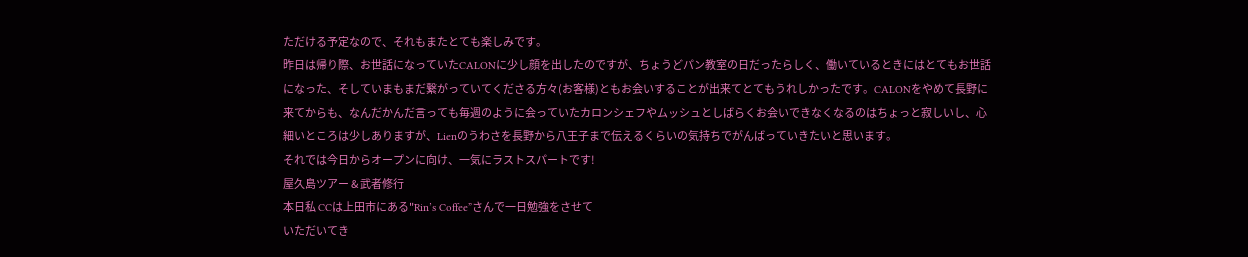ただける予定なので、それもまたとても楽しみです。
昨日は帰り際、お世話になっていたCALONに少し顔を出したのですが、ちょうどパン教室の日だったらしく、働いているときにはとてもお世話になった、そしていまもまだ繋がっていてくださる方々(お客様)ともお会いすることが出来てとてもうれしかったです。CALONをやめて長野に来てからも、なんだかんだ言っても毎週のように会っていたカロンシェフやムッシュとしばらくお会いできなくなるのはちょっと寂しいし、心細いところは少しありますが、Lienのうわさを長野から八王子まで伝えるくらいの気持ちでがんばっていきたいと思います。
それでは今日からオープンに向け、一気にラストスパートです!
屋久島ツアー & 武者修行
本日私 CCは上田市にある"Rin’s Coffee”さんで一日勉強をさせて
いただいてき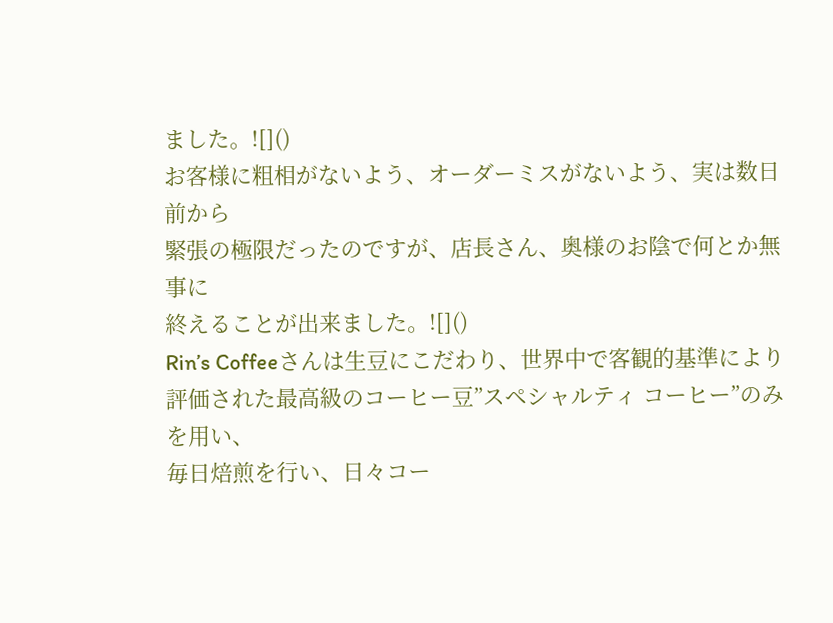ました。![]()
お客様に粗相がないよう、オーダーミスがないよう、実は数日前から
緊張の極限だったのですが、店長さん、奥様のお陰で何とか無事に
終えることが出来ました。![]()
Rin’s Coffeeさんは生豆にこだわり、世界中で客観的基準により
評価された最高級のコーヒー豆”スペシャルティ コーヒー”のみを用い、
毎日焙煎を行い、日々コー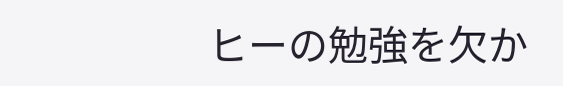ヒーの勉強を欠か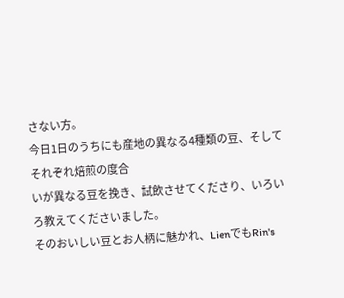さない方。
今日1日のうちにも産地の異なる4種類の豆、そしてそれぞれ焙煎の度合
いが異なる豆を挽き、試飲させてくださり、いろいろ教えてくださいました。
そのおいしい豆とお人柄に魅かれ、LienでもRin's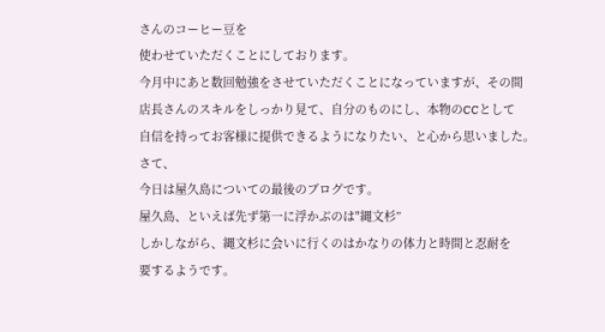さんのコーヒー豆を
使わせていただくことにしております。
今月中にあと数回勉強をさせていただくことになっていますが、その間
店長さんのスキルをしっかり見て、自分のものにし、本物のCCとして
自信を持ってお客様に提供できるようになりたい、と心から思いました。
さて、
今日は屋久島についての最後のブログです。
屋久島、といえば先ず第一に浮かぶのは"縄文杉”
しかしながら、縄文杉に会いに行くのはかなりの体力と時間と忍耐を
要するようです。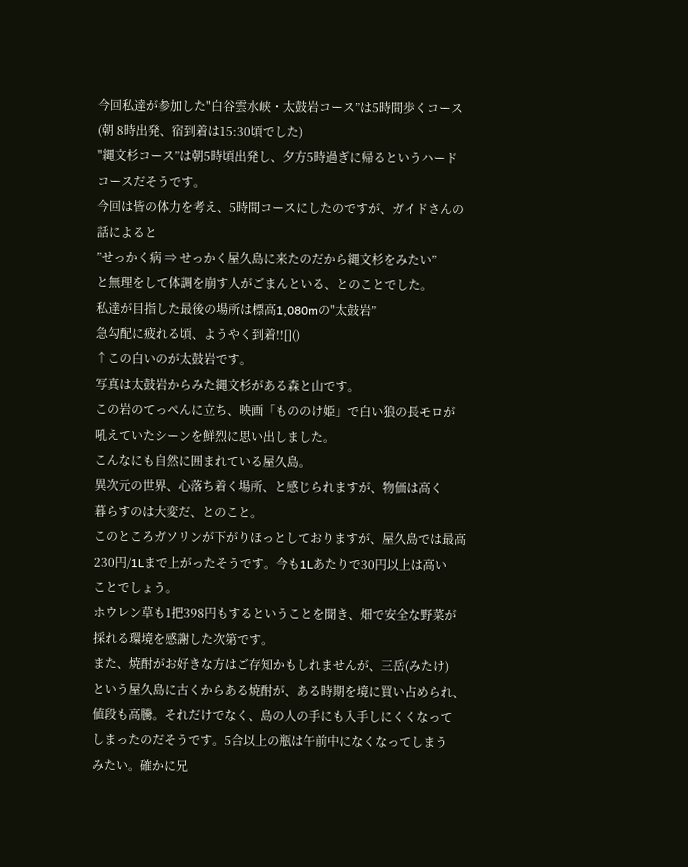今回私達が参加した"白谷雲水峡・太鼓岩コース”は5時間歩くコース
(朝 8時出発、宿到着は15:30頃でした)
"縄文杉コース”は朝5時頃出発し、夕方5時過ぎに帰るというハード
コースだそうです。
今回は皆の体力を考え、5時間コースにしたのですが、ガイドさんの
話によると
”せっかく病 ⇒ せっかく屋久島に来たのだから縄文杉をみたい”
と無理をして体調を崩す人がごまんといる、とのことでした。
私達が目指した最後の場所は標高1,080mの"太鼓岩”
急勾配に疲れる頃、ようやく到着!![]()
↑この白いのが太鼓岩です。
写真は太鼓岩からみた縄文杉がある森と山です。
この岩のてっぺんに立ち、映画「もののけ姫」で白い狼の長モロが
吼えていたシーンを鮮烈に思い出しました。
こんなにも自然に囲まれている屋久島。
異次元の世界、心落ち着く場所、と感じられますが、物価は高く
暮らすのは大変だ、とのこと。
このところガソリンが下がりほっとしておりますが、屋久島では最高
230円/1Lまで上がったそうです。今も1Lあたりで30円以上は高い
ことでしょう。
ホウレン草も1把398円もするということを聞き、畑で安全な野菜が
採れる環境を感謝した次第です。
また、焼酎がお好きな方はご存知かもしれませんが、三岳(みたけ)
という屋久島に古くからある焼酎が、ある時期を境に買い占められ、
値段も高騰。それだけでなく、島の人の手にも入手しにくくなって
しまったのだそうです。5合以上の瓶は午前中になくなってしまう
みたい。確かに兄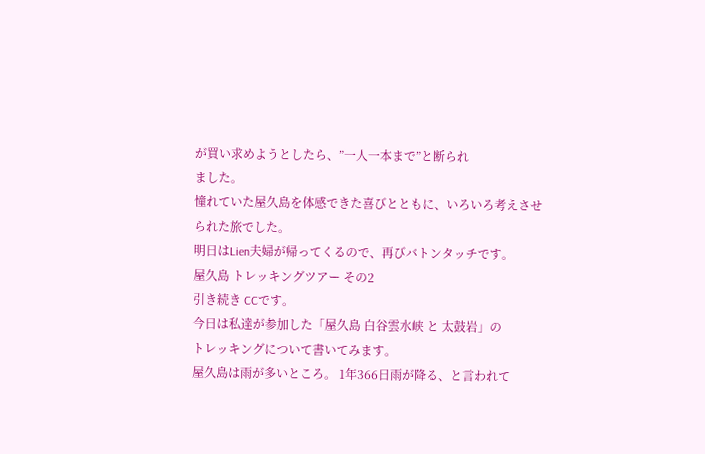が買い求めようとしたら、”一人一本まで”と断られ
ました。
憧れていた屋久島を体感できた喜びとともに、いろいろ考えさせ
られた旅でした。
明日はLien夫婦が帰ってくるので、再びバトンタッチです。
屋久島 トレッキングツアー その2
引き続き CCです。
今日は私達が参加した「屋久島 白谷雲水峡 と 太鼓岩」の
トレッキングについて書いてみます。
屋久島は雨が多いところ。 1年366日雨が降る、と言われて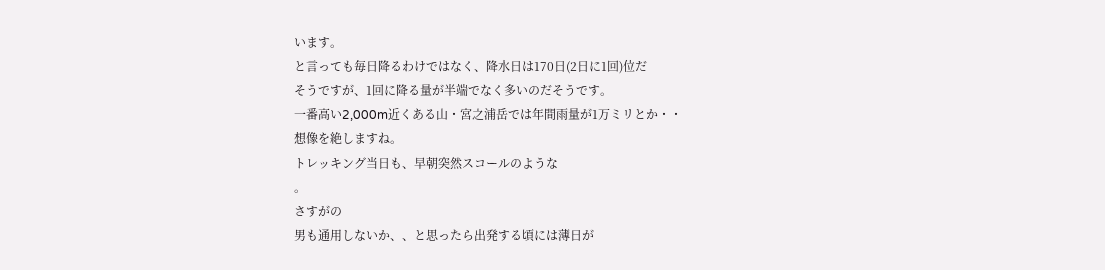います。
と言っても毎日降るわけではなく、降水日は170日(2日に1回)位だ
そうですが、1回に降る量が半端でなく多いのだそうです。
一番高い2,000m近くある山・宮之浦岳では年間雨量が1万ミリとか・・
想像を絶しますね。
トレッキング当日も、早朝突然スコールのような
。
さすがの
男も通用しないか、、と思ったら出発する頃には薄日が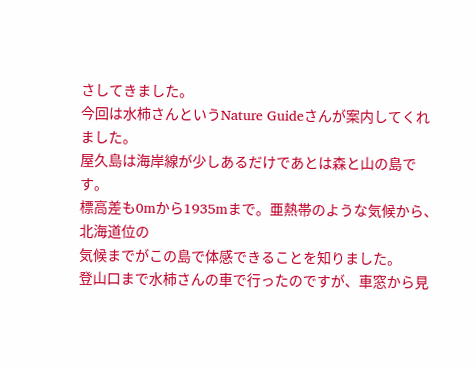さしてきました。
今回は水柿さんというNature Guideさんが案内してくれました。
屋久島は海岸線が少しあるだけであとは森と山の島です。
標高差も0mから1935mまで。亜熱帯のような気候から、北海道位の
気候までがこの島で体感できることを知りました。
登山口まで水柿さんの車で行ったのですが、車窓から見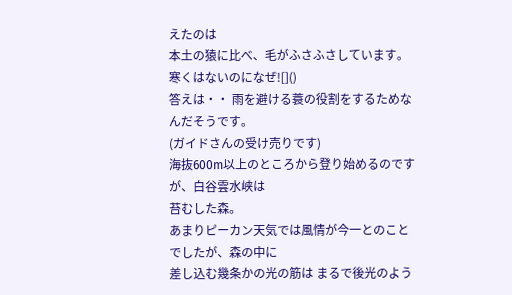えたのは
本土の猿に比べ、毛がふさふさしています。寒くはないのになぜ![]()
答えは・・ 雨を避ける蓑の役割をするためなんだそうです。
(ガイドさんの受け売りです)
海抜600m以上のところから登り始めるのですが、白谷雲水峡は
苔むした森。
あまりピーカン天気では風情が今一とのことでしたが、森の中に
差し込む幾条かの光の筋は まるで後光のよう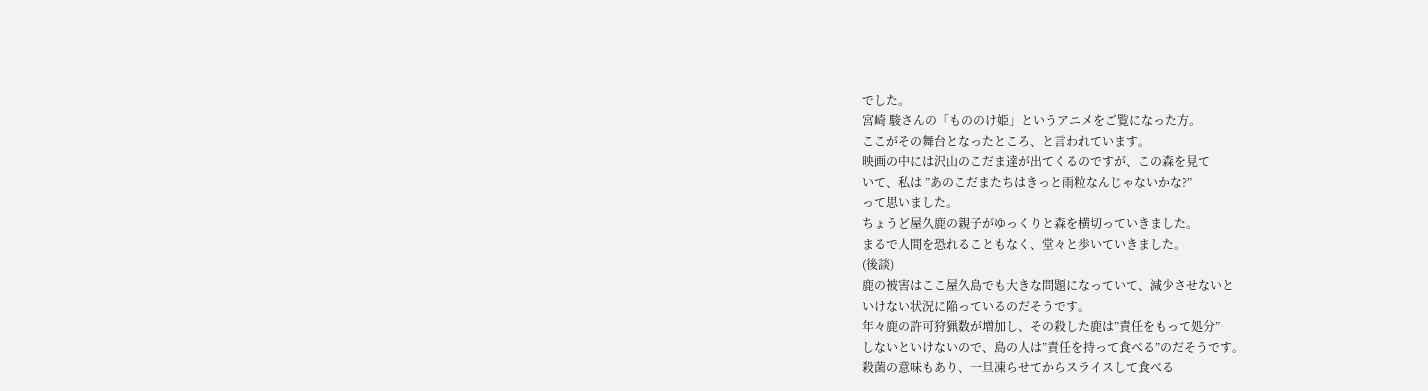でした。
宮崎 駿さんの「もののけ姫」というアニメをご覧になった方。
ここがその舞台となったところ、と言われています。
映画の中には沢山のこだま達が出てくるのですが、この森を見て
いて、私は ”あのこだまたちはきっと雨粒なんじゃないかな?”
って思いました。
ちょうど屋久鹿の親子がゆっくりと森を横切っていきました。
まるで人間を恐れることもなく、堂々と歩いていきました。
(後談)
鹿の被害はここ屋久島でも大きな問題になっていて、減少させないと
いけない状況に陥っているのだそうです。
年々鹿の許可狩猟数が増加し、その殺した鹿は”責任をもって処分”
しないといけないので、島の人は”責任を持って食べる”のだそうです。
殺菌の意味もあり、一旦凍らせてからスライスして食べる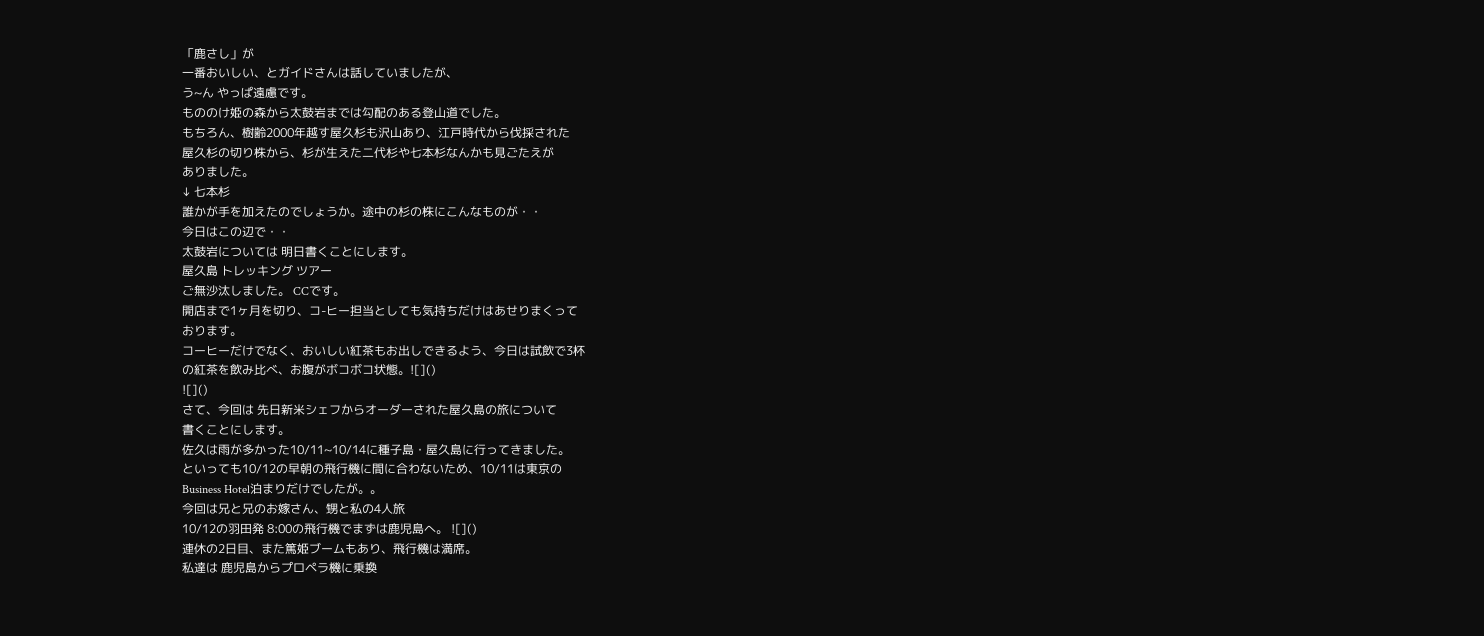「鹿さし」が
一番おいしい、とガイドさんは話していましたが、
う~ん やっぱ遠慮です。
もののけ姫の森から太鼓岩までは勾配のある登山道でした。
もちろん、樹齢2000年越す屋久杉も沢山あり、江戸時代から伐採された
屋久杉の切り株から、杉が生えた二代杉や七本杉なんかも見ごたえが
ありました。
↓ 七本杉
誰かが手を加えたのでしょうか。途中の杉の株にこんなものが・・
今日はこの辺で・・
太鼓岩については 明日書くことにします。
屋久島 トレッキング ツアー
ご無沙汰しました。 CCです。
開店まで1ヶ月を切り、コ-ヒー担当としても気持ちだけはあせりまくって
おります。
コーヒーだけでなく、おいしい紅茶もお出しできるよう、今日は試飲で3杯
の紅茶を飲み比べ、お腹がボコボコ状態。![]()
![]()
さて、今回は 先日新米シェフからオーダーされた屋久島の旅について
書くことにします。
佐久は雨が多かった10/11~10/14に種子島・屋久島に行ってきました。
といっても10/12の早朝の飛行機に間に合わないため、10/11は東京の
Business Hotel泊まりだけでしたが。。
今回は兄と兄のお嫁さん、甥と私の4人旅
10/12の羽田発 8:00の飛行機でまずは鹿児島へ。 ![]()
連休の2日目、また篤姫ブームもあり、飛行機は満席。
私達は 鹿児島からプロペラ機に乗換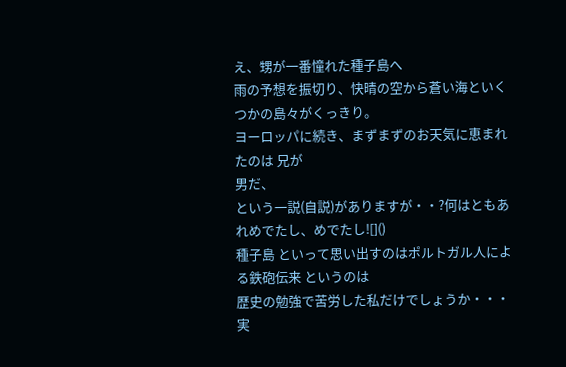え、甥が一番憧れた種子島へ
雨の予想を振切り、快晴の空から蒼い海といくつかの島々がくっきり。
ヨーロッパに続き、まずまずのお天気に恵まれたのは 兄が
男だ、
という一説(自説)がありますが・・?何はともあれめでたし、めでたし![]()
種子島 といって思い出すのはポルトガル人による鉄砲伝来 というのは
歴史の勉強で苦労した私だけでしょうか・・・
実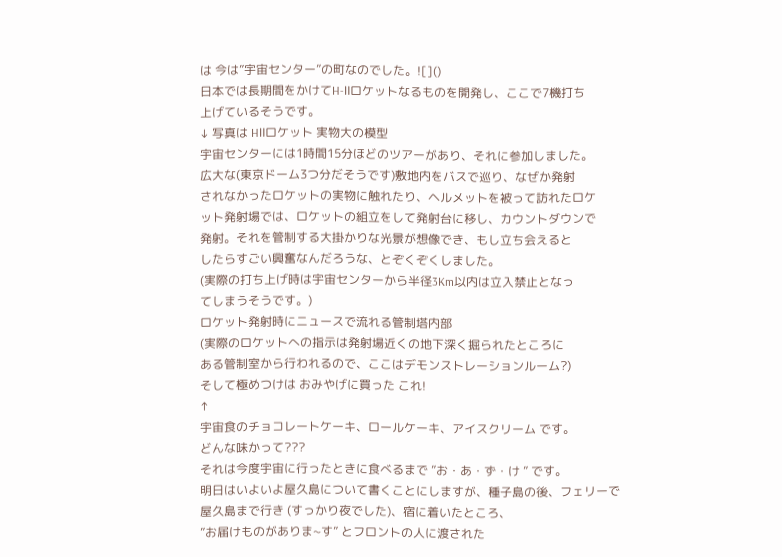は 今は”宇宙センター”の町なのでした。![]()
日本では長期間をかけてH-Ⅱロケットなるものを開発し、ここで7機打ち
上げているそうです。
↓ 写真は HⅡロケット 実物大の模型
宇宙センターには1時間15分ほどのツアーがあり、それに参加しました。
広大な(東京ドーム3つ分だそうです)敷地内をバスで巡り、なぜか発射
されなかったロケットの実物に触れたり、ヘルメットを被って訪れたロケ
ット発射場では、ロケットの組立をして発射台に移し、カウントダウンで
発射。それを管制する大掛かりな光景が想像でき、もし立ち会えると
したらすごい興奮なんだろうな、とぞくぞくしました。
(実際の打ち上げ時は宇宙センターから半径3Km以内は立入禁止となっ
てしまうそうです。)
ロケット発射時にニュースで流れる管制塔内部
(実際のロケットへの指示は発射場近くの地下深く掘られたところに
ある管制室から行われるので、ここはデモンストレーションルーム?)
そして極めつけは おみやげに買った これ!
↑
宇宙食のチョコレートケーキ、ロールケーキ、アイスクリーム です。
どんな味かって???
それは今度宇宙に行ったときに食べるまで ”お・あ・ず・け ” です。
明日はいよいよ屋久島について書くことにしますが、種子島の後、フェリーで
屋久島まで行き (すっかり夜でした)、宿に着いたところ、
”お届けものがありま~す” とフロントの人に渡された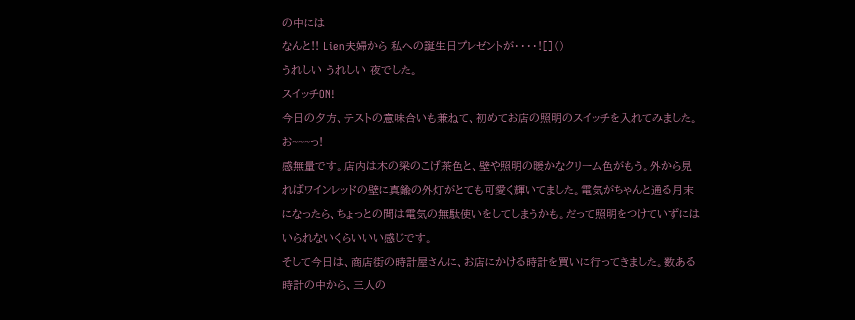の中には
なんと!! Lien夫婦から 私への誕生日プレゼントが・・・・![]()
うれしい うれしい 夜でした。
スイッチON!
今日の夕方、テストの意味合いも兼ねて、初めてお店の照明のスイッチを入れてみました。
お~~~っ!
感無量です。店内は木の梁のこげ茶色と、壁や照明の暖かなクリーム色がもう。外から見ればワインレッドの壁に真鍮の外灯がとても可愛く輝いてました。電気がちゃんと通る月末になったら、ちょっとの間は電気の無駄使いをしてしまうかも。だって照明をつけていずにはいられないくらいいい感じです。
そして今日は、商店街の時計屋さんに、お店にかける時計を買いに行ってきました。数ある時計の中から、三人の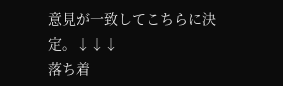意見が一致してこちらに決定。↓↓↓
落ち着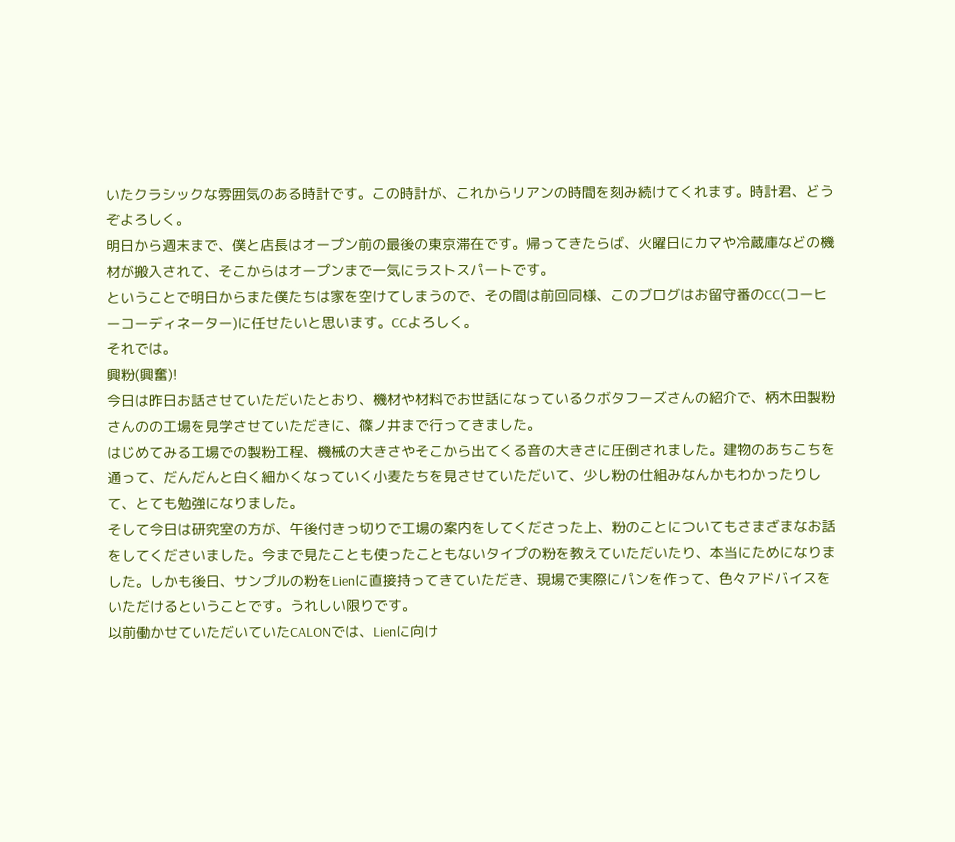いたクラシックな雰囲気のある時計です。この時計が、これからリアンの時間を刻み続けてくれます。時計君、どうぞよろしく。
明日から週末まで、僕と店長はオープン前の最後の東京滞在です。帰ってきたらば、火曜日にカマや冷蔵庫などの機材が搬入されて、そこからはオープンまで一気にラストスパートです。
ということで明日からまた僕たちは家を空けてしまうので、その間は前回同様、このブログはお留守番のCC(コーヒーコーディネーター)に任せたいと思います。CCよろしく。
それでは。
興粉(興奮)!
今日は昨日お話させていただいたとおり、機材や材料でお世話になっているクボタフーズさんの紹介で、柄木田製粉さんのの工場を見学させていただきに、篠ノ井まで行ってきました。
はじめてみる工場での製粉工程、機械の大きさやそこから出てくる音の大きさに圧倒されました。建物のあちこちを通って、だんだんと白く細かくなっていく小麦たちを見させていただいて、少し粉の仕組みなんかもわかったりして、とても勉強になりました。
そして今日は研究室の方が、午後付きっ切りで工場の案内をしてくださった上、粉のことについてもさまざまなお話をしてくださいました。今まで見たことも使ったこともないタイプの粉を教えていただいたり、本当にためになりました。しかも後日、サンプルの粉をLienに直接持ってきていただき、現場で実際にパンを作って、色々アドバイスをいただけるということです。うれしい限りです。
以前働かせていただいていたCALONでは、Lienに向け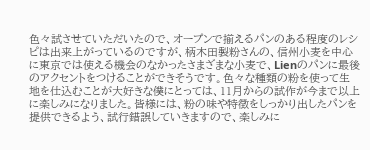色々試させていただいたので、オープンで揃えるパンのある程度のレシピは出来上がっているのですが、柄木田製粉さんの、信州小麦を中心に東京では使える機会のなかったさまざまな小麦で、Lienのパンに最後のアクセントをつけることができそうです。色々な種類の粉を使って生地を仕込むことが大好きな僕にとっては、11月からの試作が今まで以上に楽しみになりました。皆様には、粉の味や特徴をしっかり出したパンを提供できるよう、試行錯誤していきますので、楽しみに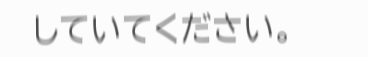していてください。